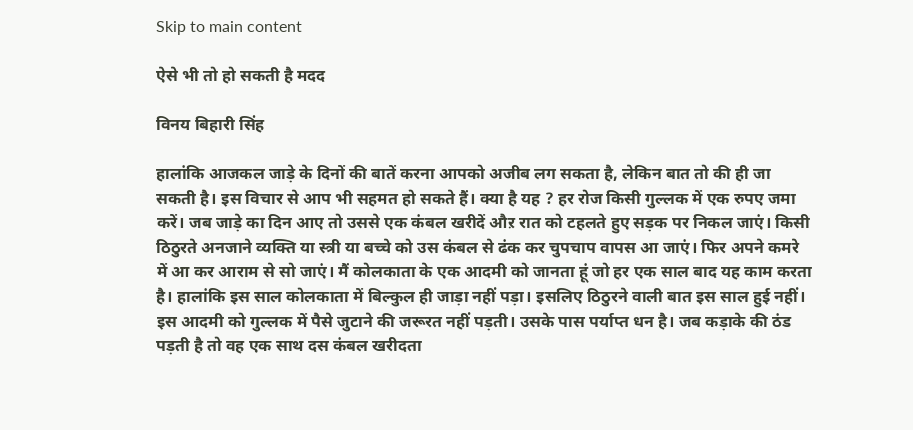Skip to main content

ऐसे भी तो हो सकती है मदद

विनय बिहारी सिंह

हालांकि आजकल जाड़े के दिनों की बातें करना आपको अजीब लग सकता है, लेकिन बात तो की ही जा सकती है। इस विचार से आप भी सहमत हो सकते हैं। क्या है यह ? हर रोज किसी गुल्लक में एक रुपए जमा करें। जब जाड़े का दिन आए तो उससे एक कंबल खरीदें औऱ रात को टहलते हुए सड़क पर निकल जाएं। किसी ठिठुरते अनजाने व्यक्ति या स्त्री या बच्चे को उस कंबल से ढंक कर चुपचाप वापस आ जाएं। फिर अपने कमरे में आ कर आराम से सो जाएं। मैं कोलकाता के एक आदमी को जानता हूं जो हर एक साल बाद यह काम करता है। हालांकि इस साल कोलकाता में बिल्कुल ही जाड़ा नहीं पड़ा। इसलिए ठिठुरने वाली बात इस साल हुई नहीं। इस आदमी को गुल्लक में पैसे जुटाने की जरूरत नहीं पड़ती। उसके पास पर्याप्त धन है। जब कड़ाके की ठंड पड़ती है तो वह एक साथ दस कंबल खरीदता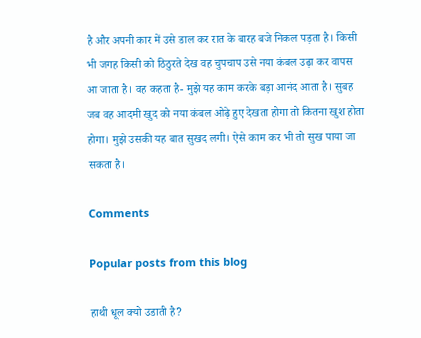है और अपनी कार में उसे डाल कर रात के बारह बजे निकल पड़ता है। किसी भी जगह किसी को ठिठुरते देख वह चुपचाप उसे नया कंबल उढ़ा कर वापस आ जाता है। वह कहता है- मुझे यह काम करके बड़ा आनंद आता है। सुबह जब वह आदमी खुद को नया कंबल ओढ़े हुए देखता होगा तो कितना खुश होता होगा। मुझे उसकी यह बात सुखद लगी। ऐसे काम कर भी तो सुख पाया जा सकता है।

Comments

Popular posts from this blog

हाथी धूल क्यो उडाती है?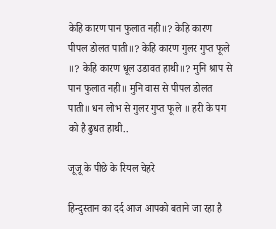केहि कारण पान फुलात नही॥? केहि कारण पीपल डोलत पाती॥? केहि कारण गुलर गुप्त फूले ॥? केहि कारण धूल उडावत हाथी॥? मुनि श्राप से पान फुलात नही॥ मुनि वास से पीपल डोलत पाती॥ धन लोभ से गुलर गुप्त फूले ॥ हरी के पग को है ढुधत हाथी..

जूजू के पीछे के रियल चेहरे

हिन्दुस्तान का दर्द आज आपको बताने जा रहा है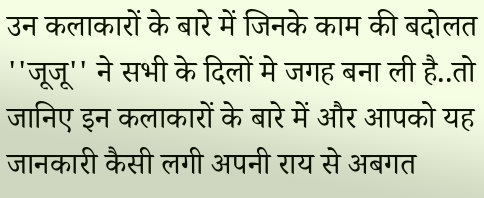उन कलाकारों के बारे में जिनके काम की बदोलत ''जूजू'' ने सभी के दिलों मे जगह बना ली है..तो जानिए इन कलाकारों के बारे में और आपको यह जानकारी कैसी लगी अपनी राय से अबगत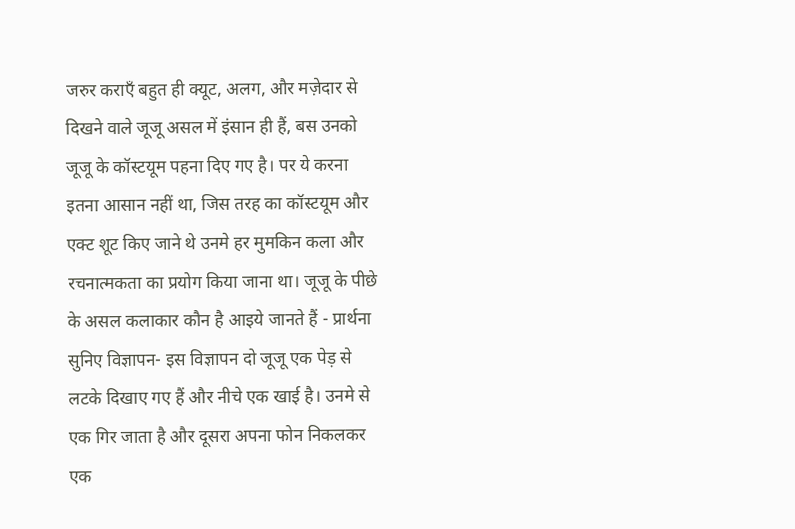जरुर कराएँ बहुत ही क्यूट, अलग, और मज़ेदार से दिखने वाले जूजू असल में इंसान ही हैं, बस उनको जूजू के कॉस्टयूम पहना दिए गए है। पर ये करना इतना आसान नहीं था, जिस तरह का कॉस्टयूम और एक्ट शूट किए जाने थे उनमे हर मुमकिन कला और रचनात्मकता का प्रयोग किया जाना था। जूजू के पीछे के असल कलाकार कौन है आइये जानते हैं - प्रार्थना सुनिए विज्ञापन- इस विज्ञापन दो जूजू एक पेड़ से लटके दिखाए गए हैं और नीचे एक खाई है। उनमे से एक गिर जाता है और दूसरा अपना फोन निकलकर एक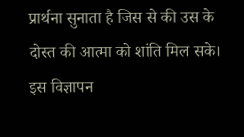प्रार्थना सुनाता है जिस से की उस के दोस्त की आत्मा को शांति मिल सके। इस विज्ञापन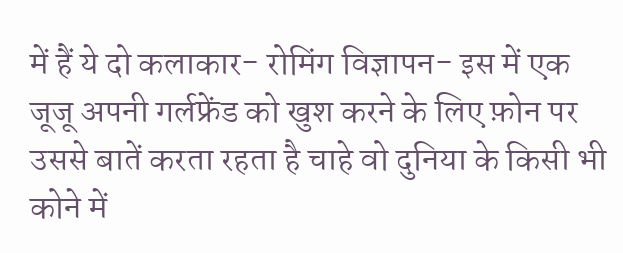में हैं ये दो कलाकार- रोमिंग विज्ञापन- इस में एक जूजू अपनी गर्लफ्रेंड को खुश करने के लिए फ़ोन पर उससे बातें करता रहता है चाहे वो दुनिया के किसी भी कोने में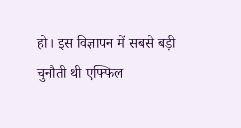हो। इस विज्ञापन में सबसे बड़ी चुनौती थी एफ्फिल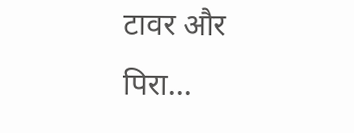टावर और पिरा...